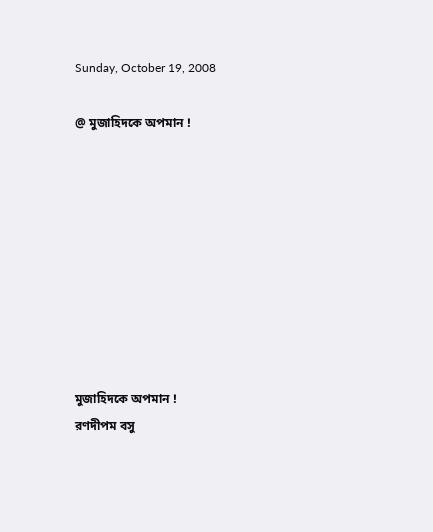Sunday, October 19, 2008

@ মুজাহিদকে অপমান !









মুজাহিদকে অপমান !
রণদীপম বসু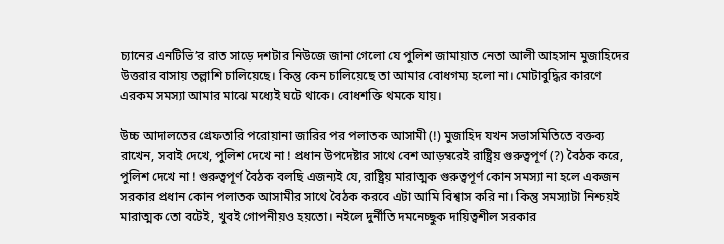চ্যানের এনটিভি’র রাত সাড়ে দশটার নিউজে জানা গেলো যে পুলিশ জামায়াত নেতা আলী আহসান মুজাহিদের উত্তরার বাসায় তল্লাশি চালিয়েছে। কিন্তু কেন চালিয়েছে তা আমার বোধগম্য হলো না। মোটাবুদ্ধির কারণে এরকম সমস্যা আমার মাঝে মধ্যেই ঘটে থাকে। বোধশক্তি থমকে যায়।

উচ্চ আদালতের গ্রেফতারি পরোয়ানা জারির পর পলাতক আসামী (!) মুজাহিদ যখন সভাসমিতিতে বক্তব্য রাখেন, সবাই দেখে, পুলিশ দেখে না ! প্রধান উপদেষ্টার সাথে বেশ আড়ম্বরেই রাষ্ট্রিয় গুরুত্বপূর্ণ (?) বৈঠক করে, পুলিশ দেখে না ! গুরুত্বপূর্ণ বৈঠক বলছি এজন্যই যে, রাষ্ট্রিয় মারাত্মক গুরুত্বপূর্ণ কোন সমস্যা না হলে একজন সরকার প্রধান কোন পলাতক আসামীর সাথে বৈঠক করবে এটা আমি বিশ্বাস করি না। কিন্তু সমস্যাটা নিশ্চয়ই মারাত্মক তো বটেই, খুবই গোপনীয়ও হয়তো। নইলে দুর্নীতি দমনেচ্ছুক দায়িত্বশীল সরকার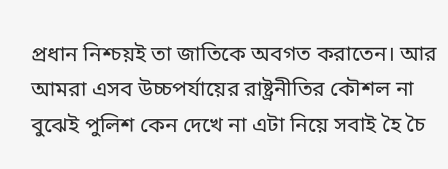প্রধান নিশ্চয়ই তা জাতিকে অবগত করাতেন। আর আমরা এসব উচ্চপর্যায়ের রাষ্ট্রনীতির কৌশল না বুঝেই পুলিশ কেন দেখে না এটা নিয়ে সবাই হৈ চৈ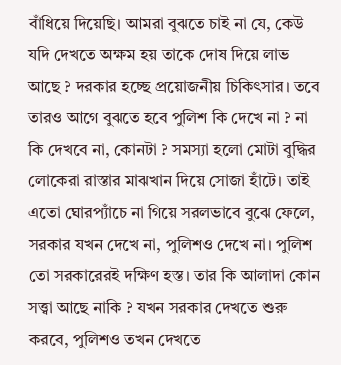বাঁধিয়ে দিয়েছি। আমরা বুঝতে চাই না যে, কেউ যদি দেখতে অক্ষম হয় তাকে দোষ দিয়ে লাভ আছে ? দরকার হচ্ছে প্রয়োজনীয় চিকিৎসার। তবে তারও আগে বুঝতে হবে পুলিশ কি দেখে না ? না কি দেখবে না, কোনটা ? সমস্যা হলো মোটা বুদ্ধির লোকেরা রাস্তার মাঝখান দিয়ে সোজা হাঁটে। তাই এতো ঘোরপ্যাঁচে না গিয়ে সরলভাবে বুঝে ফেলে, সরকার যখন দেখে না, পুলিশও দেখে না। পুলিশ তো সরকারেরই দক্ষিণ হস্ত। তার কি আলাদা কোন সত্ত্বা আছে নাকি ? যখন সরকার দেখতে শুরু করবে, পুলিশও তখন দেখতে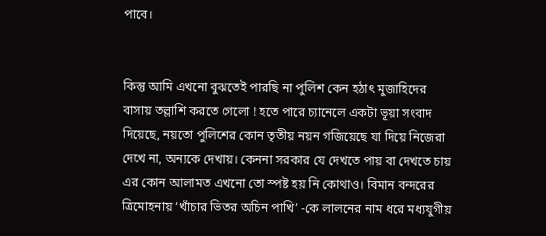পাবে।


কিন্তু আমি এখনো বুঝতেই পারছি না পুলিশ কেন হঠাৎ মুজাহিদের বাসায় তল্লাশি করতে গেলো ! হতে পারে চ্যানেলে একটা ভূয়া সংবাদ দিয়েছে, নয়তো পুলিশের কোন তৃতীয় নয়ন গজিয়েছে যা দিয়ে নিজেরা দেখে না, অন্যকে দেখায়। কেননা সরকার যে দেখতে পায় বা দেখতে চায় এর কোন আলামত এখনো তো স্পষ্ট হয় নি কোথাও। বিমান বন্দরের ত্রিমোহনায় ‘খাঁচার ভিতর অচিন পাখি’ -কে লালনের নাম ধরে মধ্যযুগীয়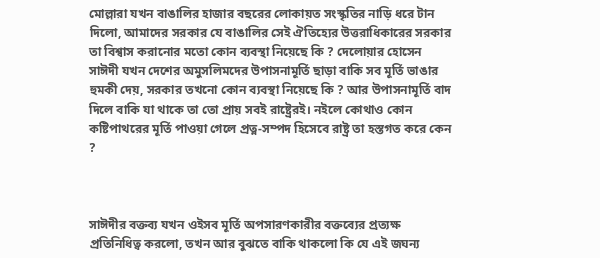মোল্লারা যখন বাঙালির হাজার বছরের লোকায়ত সংস্কৃতির নাড়ি ধরে টান দিলো, আমাদের সরকার যে বাঙালির সেই ঐতিহ্যের উত্তরাধিকারের সরকার তা বিশ্বাস করানোর মতো কোন ব্যবস্থা নিয়েছে কি ? দেলোয়ার হোসেন সাঈদী যখন দেশের অমুসলিমদের উপাসনামূর্তি ছাড়া বাকি সব মূর্তি ভাঙার হুমকী দেয়, সরকার তখনো কোন ব্যবস্থা নিয়েছে কি ? আর উপাসনামূর্তি বাদ দিলে বাকি যা থাকে তা তো প্রায় সবই রাষ্ট্রেরই। নইলে কোথাও কোন কষ্টিপাথরের মূর্তি পাওয়া গেলে প্রত্ন-সম্পদ হিসেবে রাষ্ট্র তা হস্তগত করে কেন ?



সাঈদীর বক্তব্য যখন ওইসব মূর্তি অপসারণকারীর বক্তব্যের প্রত্যক্ষ প্রতিনিধিত্ব করলো, তখন আর বুঝতে বাকি থাকলো কি যে এই জঘন্য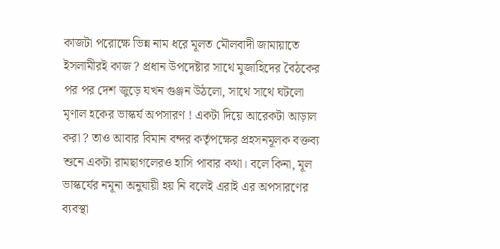কাজটা পরোক্ষে ভিন্ন নাম ধরে মূলত মৌলবাদী জামায়াতে ইসলামীরই কাজ ? প্রধান উপদেষ্টার সাথে মুজাহিদের বৈঠকের পর পর দেশ জুড়ে যখন গুঞ্জন উঠলো, সাথে সাথে ঘটলো মৃণাল হকের ভাস্কর্য অপসারণ ! একটা দিয়ে আরেকটা আড়াল করা ? তাও আবার বিমান বন্দর কর্তৃপক্ষের প্রহসনমূলক বক্তব্য শুনে একটা রামছাগলেরও হাসি পাবার কথা। বলে কিনা, মূল ভাস্কর্যের নমূনা অনুযায়ী হয় নি বলেই এরাই এর অপসারণের ব্যবস্থা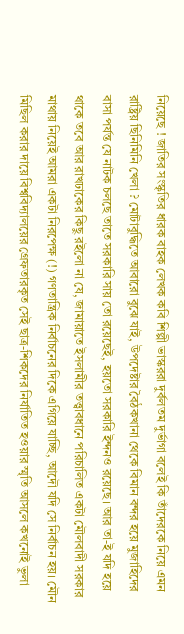নিয়েছে ! জাতির সংস্কৃতির ধারক বাহক লেখক কবি শিল্পী ভাস্কররা দুর্বলতম দুর্ভাগা বলেই কি তাঁদেরকে নিয়ে এমন রাষ্ট্রিয় ছিনিমিনি খেলা ? মোটাবুদ্ধিতে আবারো বুঝে যাই, উপদেষ্টার বৈঠকখানা থেকে বিমান বন্দর হয়ে মুজাহিদের বাসা পর্যন্ত যে নাটক চলছে তাতে সরকারি সায় তো রয়েছেই, হয়তো সরকারি ইন্দনও রয়েছে। আর তা-ই যদি হয়ে থাকে তবে আর রাখঢাকের কিছু রইলো না যে, জামায়াতে ইসলামীর তত্ত্বাবধানে পরিচালিত একটা মৌলবাদী সরকার মাথায় নিয়েই আমরা একটা নিরপেক্ষ (!) গণতান্ত্রিক নির্বাচনের দিকে এগিয়ে যাচ্ছি, আদৌ যদি সে নির্বাচন হয়। মৌন মিছিল করার দায়ে বিশ্ববিদ্যালয়ের গ্রেফতারকৃত সেই ছাত্র-শিকদের নির্যাতিত হওয়ার স্মৃতি আসলে কখনোই ভুলা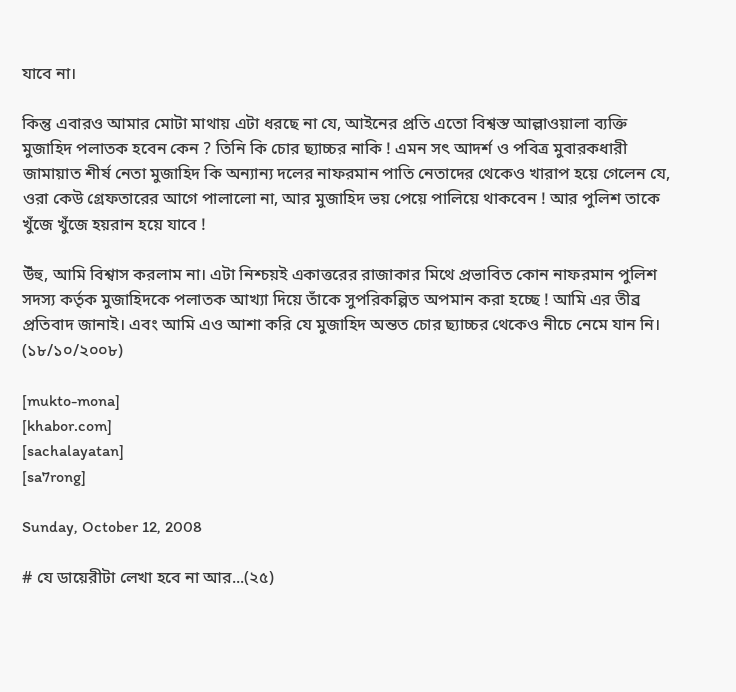যাবে না।

কিন্তু এবারও আমার মোটা মাথায় এটা ধরছে না যে, আইনের প্রতি এতো বিশ্বস্ত আল্লাওয়ালা ব্যক্তি মুজাহিদ পলাতক হবেন কেন ? তিনি কি চোর ছ্যাচ্চর নাকি ! এমন সৎ আদর্শ ও পবিত্র মুবারকধারী জামায়াত শীর্ষ নেতা মুজাহিদ কি অন্যান্য দলের নাফরমান পাতি নেতাদের থেকেও খারাপ হয়ে গেলেন যে, ওরা কেউ গ্রেফতারের আগে পালালো না, আর মুজাহিদ ভয় পেয়ে পালিয়ে থাকবেন ! আর পুলিশ তাকে খুঁজে খুঁজে হয়রান হয়ে যাবে !

উঁহু, আমি বিশ্বাস করলাম না। এটা নিশ্চয়ই একাত্তরের রাজাকার মিথে প্রভাবিত কোন নাফরমান পুলিশ সদস্য কর্তৃক মুজাহিদকে পলাতক আখ্যা দিয়ে তাঁকে সুপরিকল্পিত অপমান করা হচ্ছে ! আমি এর তীব্র প্রতিবাদ জানাই। এবং আমি এও আশা করি যে মুজাহিদ অন্তত চোর ছ্যাচ্চর থেকেও নীচে নেমে যান নি।
(১৮/১০/২০০৮)

[mukto-mona]
[khabor.com]
[sachalayatan]
[sa7rong]

Sunday, October 12, 2008

# যে ডায়েরীটা লেখা হবে না আর...(২৫)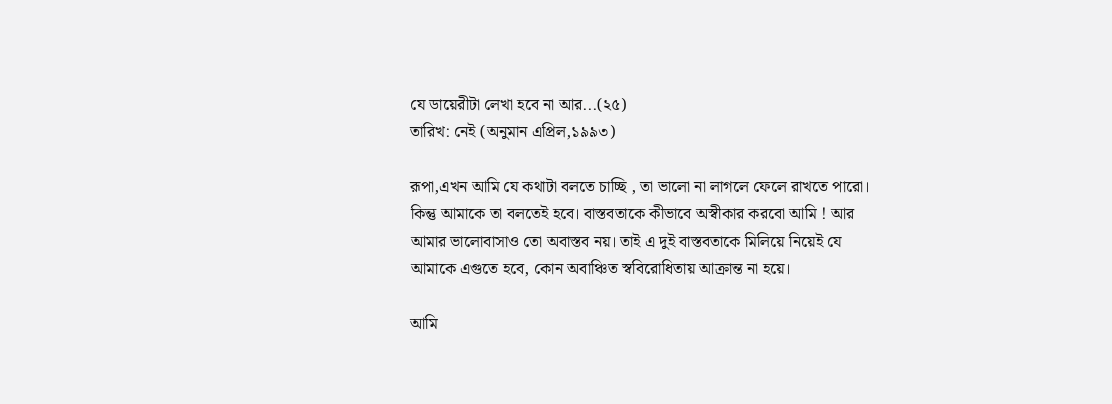যে ডায়েরীটা লেখা হবে না আর...(২৫)
তারিখ: নেই (অনুমান এপ্রিল,১৯৯৩)

রূপা,এখন আমি যে কথাটা বলতে চাচ্ছি , তা ভালো না লাগলে ফেলে রাখতে পারো। কিন্তু আমাকে তা বলতেই হবে। বাস্তবতাকে কীভাবে অস্বীকার করবো আমি ! আর আমার ভালোবাসাও তো অবাস্তব নয়। তাই এ দুই বাস্তবতাকে মিলিয়ে নিয়েই যে আমাকে এগুতে হবে, কোন অবাঞ্চিত স্ববিরোধিতায় আক্রান্ত না হয়ে।

আমি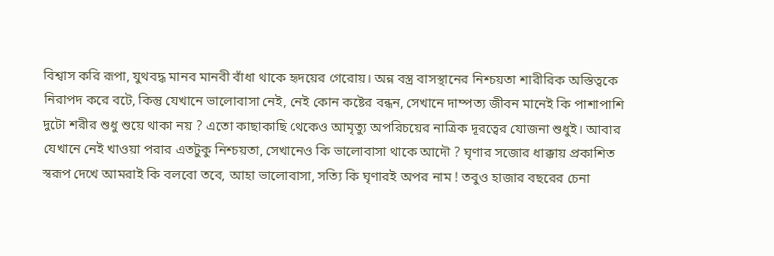বিশ্বাস করি রূপা, যুথবদ্ধ মানব মানবী বাঁধা থাকে হৃদয়ের গেরোয়। অন্ন বস্ত্র বাসস্থানের নিশ্চয়তা শারীরিক অস্তিত্বকে নিরাপদ করে বটে, কিন্তু যেখানে ভালোবাসা নেই, নেই কোন কষ্টের বন্ধন, সেখানে দাম্পত্য জীবন মানেই কি পাশাপাশি দুটো শরীর শুধু শুয়ে থাকা নয় ? এতো কাছাকাছি থেকেও আমৃত্যু অপরিচয়ের নাত্রিক দূরত্বের যোজনা শুধুই। আবার যেখানে নেই খাওয়া পরার এতটুকু নিশ্চয়তা, সেখানেও কি ভালোবাসা থাকে আদৌ ? ঘৃণার সজোর ধাক্কায় প্রকাশিত স্বরূপ দেখে আমরাই কি বলবো তবে, আহা ভালোবাসা, সত্যি কি ঘৃণারই অপর নাম ! তবুও হাজার বছরের চেনা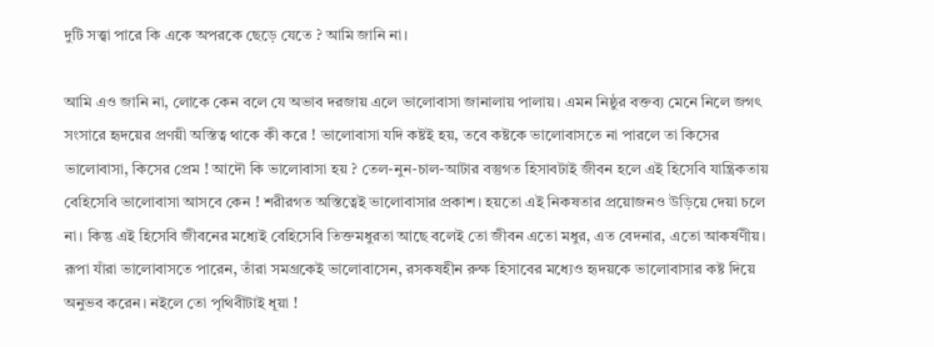দুটি সত্ত্বা পারে কি একে অপরকে ছেড়ে যেতে ? আমি জানি না।

আমি এও জানি না, লোকে কেন বলে যে অভাব দরজায় এলে ভালোবাসা জানালায় পালায়। এমন নিষ্ঠুর বক্তব্য মেনে নিলে জগৎ সংসারে হৃদয়ের প্রণয়ী অস্তিত্ব থাকে কী করে ! ভালোবাসা যদি কষ্টই হয়, তবে কষ্টকে ভালোবাসতে না পারলে তা কিসের ভালোবাসা, কিসের প্রেম ! আদৌ কি ভালোবাসা হয় ? তেল-নুন-চাল-আটার বস্তুগত হিসাবটাই জীবন হলে এই হিসেবি যান্ত্রিকতায় বেহিসেবি ভালোবাসা আসবে কেন ! শরীরগত অস্তিত্বেই ভালোবাসার প্রকাশ। হয়তো এই নিকষতার প্রয়োজনও উড়িয়ে দেয়া চলে না। কিন্তু এই হিসেবি জীবনের মধ্যেই বেহিসেবি তিক্তমধুরতা আছে বলেই তো জীবন এতো মধুর, এত বেদনার, এতো আকর্ষণীয়। রূপা যাঁরা ভালোবাসতে পারেন, তাঁরা সমগ্রকেই ভালোবাসেন, রসকষহীন রুক্ষ হিসাবের মধ্যেও হৃদয়কে ভালোবাসার কষ্ট দিয়ে অনুভব করেন। নইলে তো পৃথিবীটাই ধূয়া !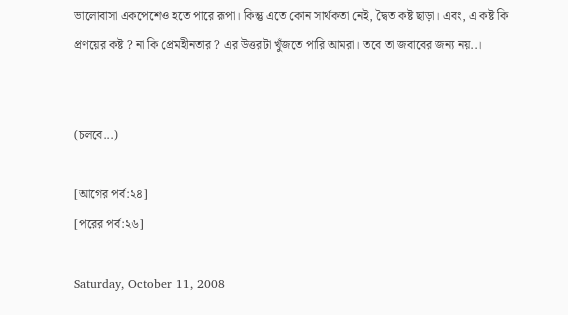ভালোবাসা একপেশেও হতে পারে রূপা। কিন্তু এতে কোন সার্থকতা নেই, দ্বৈত কষ্ট ছাড়া। এবং, এ কষ্ট কি প্রণয়ের কষ্ট ? না কি প্রেমহীনতার ? এর উত্তরটা খুঁজতে পারি আমরা। তবে তা জবাবের জন্য নয়..।


(চলবে...)

[আগের পর্ব:২৪]
[পরের পর্ব:২৬]

Saturday, October 11, 2008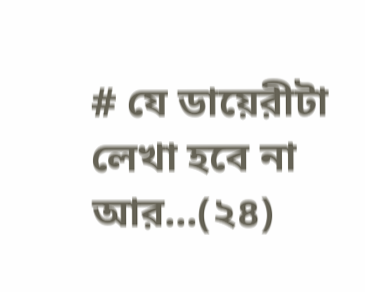# যে ডায়েরীটা লেখা হবে না আর...(২৪)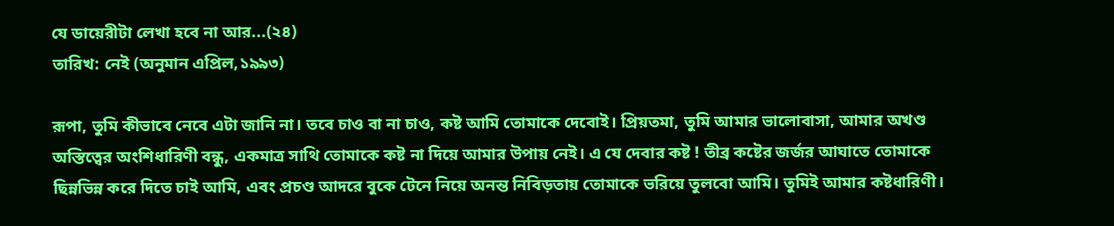যে ডায়েরীটা লেখা হবে না আর...(২৪)
তারিখ: নেই (অনুমান এপ্রিল,১৯৯৩)

রূপা, তুমি কীভাবে নেবে এটা জানি না। তবে চাও বা না চাও, কষ্ট আমি তোমাকে দেবোই। প্রিয়তমা, তুমি আমার ভালোবাসা, আমার অখণ্ড অস্তিত্বের অংশিধারিণী বন্ধু, একমাত্র সাথি তোমাকে কষ্ট না দিয়ে আমার উপায় নেই। এ যে দেবার কষ্ট ! তীব্র কষ্টের জর্জর আঘাতে তোমাকে ছিন্নভিন্ন করে দিতে চাই আমি, এবং প্রচণ্ড আদরে বুকে টেনে নিয়ে অনন্ত নিবিড়তায় তোমাকে ভরিয়ে তুলবো আমি। তুমিই আমার কষ্টধারিণী।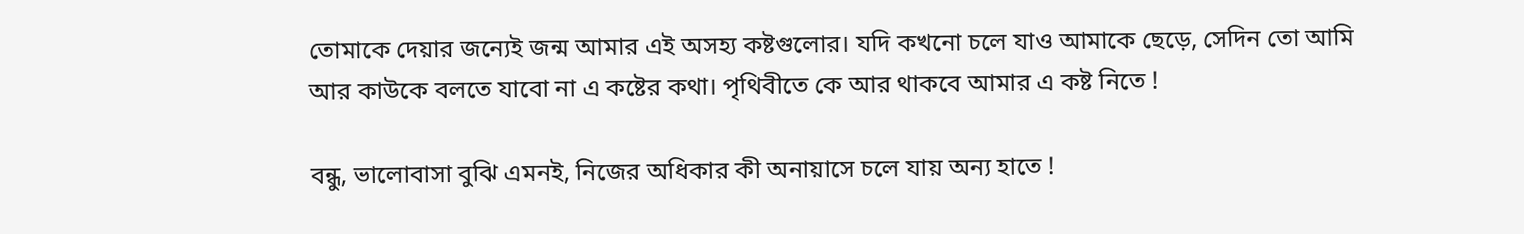তোমাকে দেয়ার জন্যেই জন্ম আমার এই অসহ্য কষ্টগুলোর। যদি কখনো চলে যাও আমাকে ছেড়ে, সেদিন তো আমি আর কাউকে বলতে যাবো না এ কষ্টের কথা। পৃথিবীতে কে আর থাকবে আমার এ কষ্ট নিতে !

বন্ধু, ভালোবাসা বুঝি এমনই, নিজের অধিকার কী অনায়াসে চলে যায় অন্য হাতে !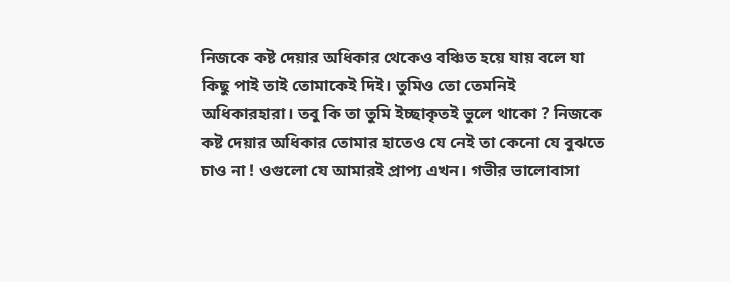নিজকে কষ্ট দেয়ার অধিকার থেকেও বঞ্চিত হয়ে যায় বলে যা কিছু পাই তাই তোমাকেই দিই। তুমিও তো তেমনিই অধিকারহারা। তবু কি তা তুমি ইচ্ছাকৃতই ভুলে থাকো ? নিজকে কষ্ট দেয়ার অধিকার তোমার হাতেও যে নেই তা কেনো যে বুঝতে চাও না ! ওগুলো যে আমারই প্রাপ্য এখন। গভীর ভালোবাসা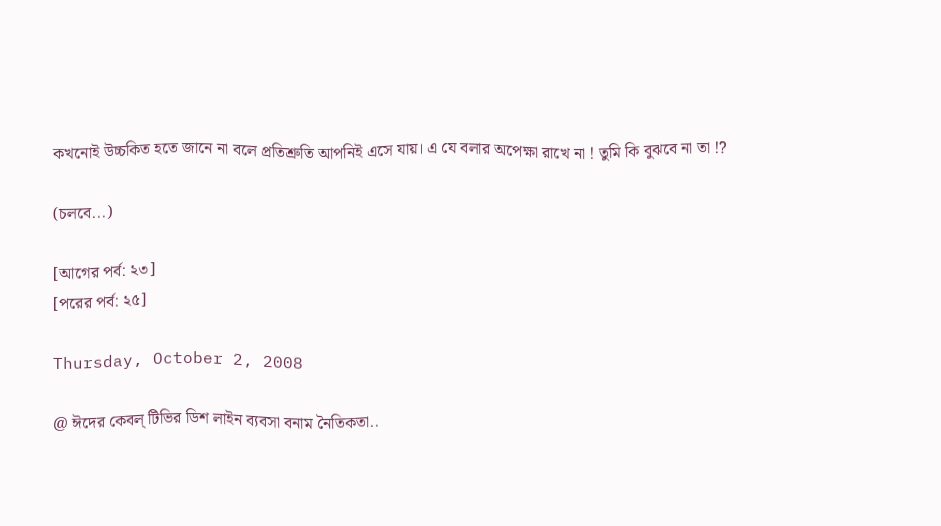কখনোই উচ্চকিত হতে জানে না বলে প্রতিশ্রুতি আপনিই এসে যায়। এ যে বলার অপেক্ষা রাখে না ! তুমি কি বুঝবে না তা !?

(চলবে...)

[আগের পর্ব: ২৩]
[পরের পর্ব: ২৫]

Thursday, October 2, 2008

@ ঈদের কেবল্ টিভির ডিশ লাইন ব্যবসা বনাম নৈতিকতা..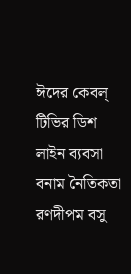ঈদের কেবল্ টিভির ডিশ লাইন ব্যবসা বনাম নৈতিকতা
রণদীপম বসু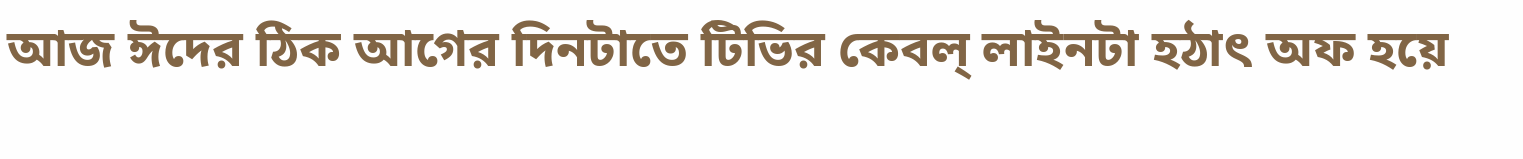আজ ঈদের ঠিক আগের দিনটাতে টিভির কেবল্ লাইনটা হঠাৎ অফ হয়ে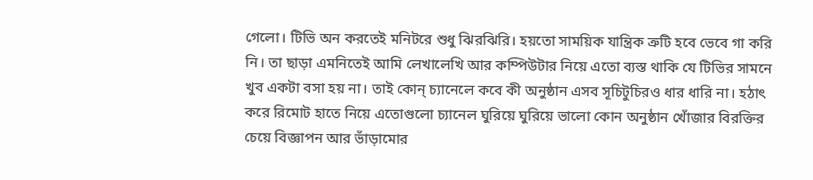গেলো। টিভি অন করতেই মনিটরে শুধু ঝিরঝিরি। হয়তো সাময়িক যান্ত্রিক ত্রুটি হবে ভেবে গা করি নি। তা ছাড়া এমনিতেই আমি লেখালেখি আর কম্পিউটার নিয়ে এতো ব্যস্ত থাকি যে টিভির সামনে খুব একটা বসা হয় না। তাই কোন্ চ্যানেলে কবে কী অনুষ্ঠান এসব সূচিটুচিরও ধার ধারি না। হঠাৎ করে রিমোট হাতে নিয়ে এতোগুলো চ্যানেল ঘুরিয়ে ঘুরিয়ে ভালো কোন অনুষ্ঠান খোঁজার বিরক্তির চেয়ে বিজ্ঞাপন আর ভাঁড়ামোর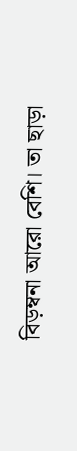বিড়ম্বনা আরো বেশি। তা ছাড়া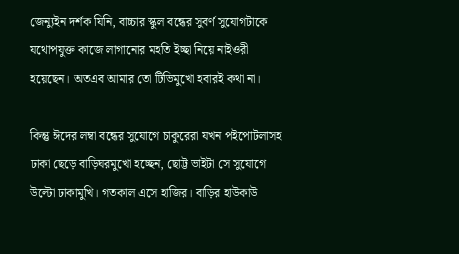জেন্যুইন দর্শক যিনি, বাচ্চার স্কুল বন্ধের সুবর্ণ সুযোগটাকে যথোপযুক্ত কাজে লাগানোর মহতি ইচ্ছা নিয়ে নাইওরী হয়েছেন। অতএব আমার তো টিভিমুখো হবারই কথা না।

কিন্তু ঈদের লম্বা বন্ধের সুযোগে চাকুরেরা যখন পইপোটলাসহ ঢাকা ছেড়ে বাড়িঘরমুখো হচ্ছেন, ছোট্ট ভাইটা সে সুযোগে উল্টো ঢাকামুখি। গতকাল এসে হাজির। বাড়ির হাউকাউ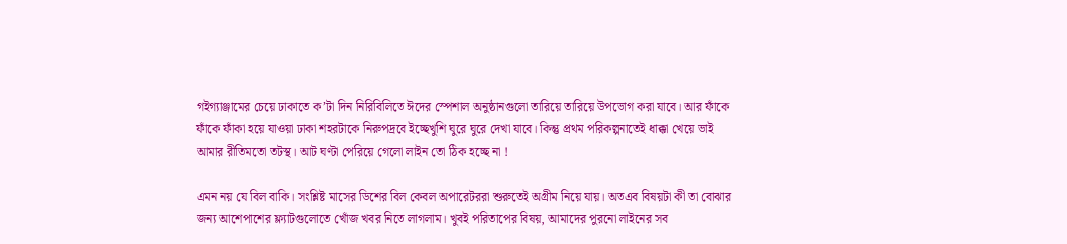গইগ্যাঞ্জামের চেয়ে ঢাকাতে ক’টা দিন নিরিবিলিতে ঈদের স্পেশাল অনুষ্ঠানগুলো তারিয়ে তারিয়ে উপভোগ করা যাবে। আর ফাঁকে ফাঁকে ফাঁকা হয়ে যাওয়া ঢাকা শহরটাকে নিরুপদ্রবে ইচ্ছেখুশি ঘুরে ঘুরে দেখা যাবে। কিন্তু প্রথম পরিকল্পনাতেই ধাক্কা খেয়ে ভাই আমার রীতিমতো তটস্থ। আট ঘণ্টা পেরিয়ে গেলো লাইন তো ঠিক হচ্ছে না !

এমন নয় যে বিল বাকি। সংশ্লিষ্ট মাসের ডিশের বিল কেবল অপারেটররা শুরুতেই অগ্রীম নিয়ে যায়। অতএব বিষয়টা কী তা বোঝার জন্য আশেপাশের ফ্ল্যাটগুলোতে খোঁজ খবর নিতে লাগলাম। খুবই পরিতাপের বিষয়, আমাদের পুরনো লাইনের সব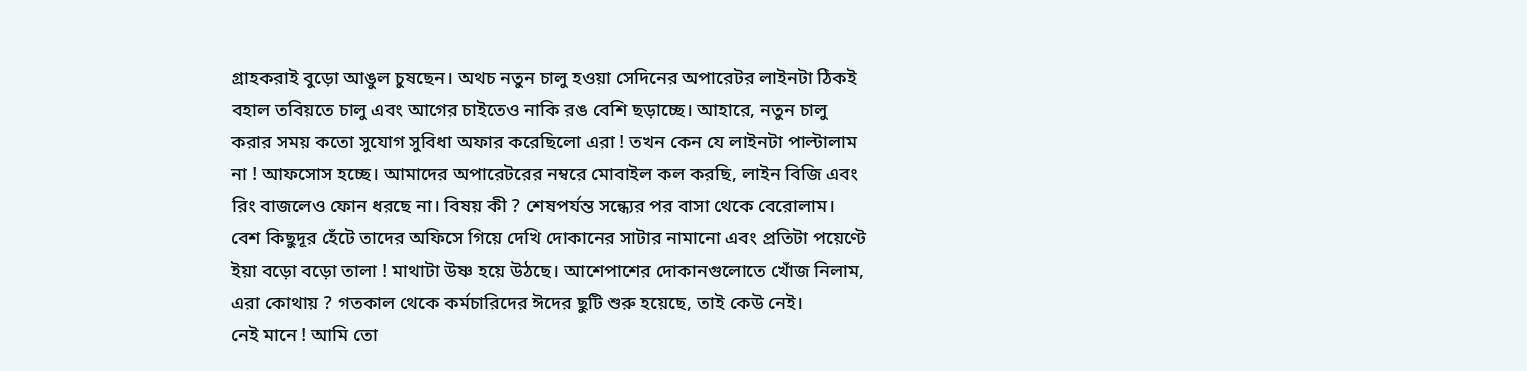গ্রাহকরাই বুড়ো আঙুল চুষছেন। অথচ নতুন চালু হওয়া সেদিনের অপারেটর লাইনটা ঠিকই বহাল তবিয়তে চালু এবং আগের চাইতেও নাকি রঙ বেশি ছড়াচ্ছে। আহারে, নতুন চালু করার সময় কতো সুযোগ সুবিধা অফার করেছিলো এরা ! তখন কেন যে লাইনটা পাল্টালাম না ! আফসোস হচ্ছে। আমাদের অপারেটরের নম্বরে মোবাইল কল করছি, লাইন বিজি এবং রিং বাজলেও ফোন ধরছে না। বিষয় কী ? শেষপর্যন্ত সন্ধ্যের পর বাসা থেকে বেরোলাম। বেশ কিছুদূর হেঁটে তাদের অফিসে গিয়ে দেখি দোকানের সাটার নামানো এবং প্রতিটা পয়েণ্টে ইয়া বড়ো বড়ো তালা ! মাথাটা উষ্ণ হয়ে উঠছে। আশেপাশের দোকানগুলোতে খোঁজ নিলাম, এরা কোথায় ? গতকাল থেকে কর্মচারিদের ঈদের ছুটি শুরু হয়েছে, তাই কেউ নেই।
নেই মানে ! আমি তো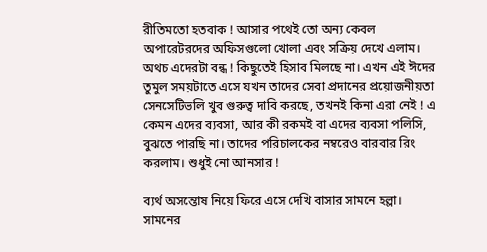রীতিমতো হতবাক ! আসার পথেই তো অন্য কেবল অপারেটরদের অফিসগুলো খোলা এবং সক্রিয় দেখে এলাম। অথচ এদেরটা বন্ধ ! কিছুতেই হিসাব মিলছে না। এখন এই ঈদের তুমুল সময়টাতে এসে যখন তাদের সেবা প্রদানের প্রয়োজনীয়তা সেনসেটিভলি খুব গুরুত্ব দাবি করছে, তখনই কিনা এরা নেই ! এ কেমন এদের ব্যবসা, আর কী রকমই বা এদের ব্যবসা পলিসি, বুঝতে পারছি না। তাদের পরিচালকের নম্বরেও বারবার রিং করলাম। শুধুই নো আনসার !

ব্যর্থ অসন্তোষ নিয়ে ফিরে এসে দেখি বাসার সামনে হল্লা। সামনের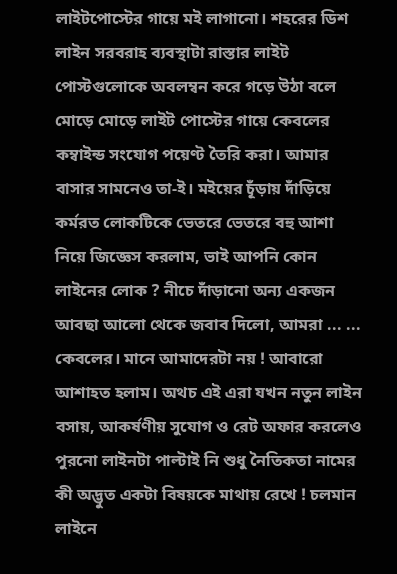লাইটপোস্টের গায়ে মই লাগানো। শহরের ডিশ লাইন সরবরাহ ব্যবস্থাটা রাস্তার লাইট পোস্টগুলোকে অবলম্বন করে গড়ে উঠা বলে মোড়ে মোড়ে লাইট পোস্টের গায়ে কেবলের কম্বাইন্ড সংযোগ পয়েণ্ট তৈরি করা। আমার বাসার সামনেও তা-ই। মইয়ের চূঁড়ায় দাঁড়িয়ে কর্মরত লোকটিকে ভেতরে ভেতরে বহু আশা নিয়ে জিজ্ঞেস করলাম, ভাই আপনি কোন লাইনের লোক ? নীচে দাঁড়ানো অন্য একজন আবছা আলো থেকে জবাব দিলো, আমরা ... ... কেবলের। মানে আমাদেরটা নয় ! আবারো আশাহত হলাম। অথচ এই এরা যখন নতুন লাইন বসায়, আকর্ষণীয় সুযোগ ও রেট অফার করলেও পুরনো লাইনটা পাল্টাই নি শুধু নৈতিকতা নামের কী অদ্ভুত একটা বিষয়কে মাথায় রেখে ! চলমান লাইনে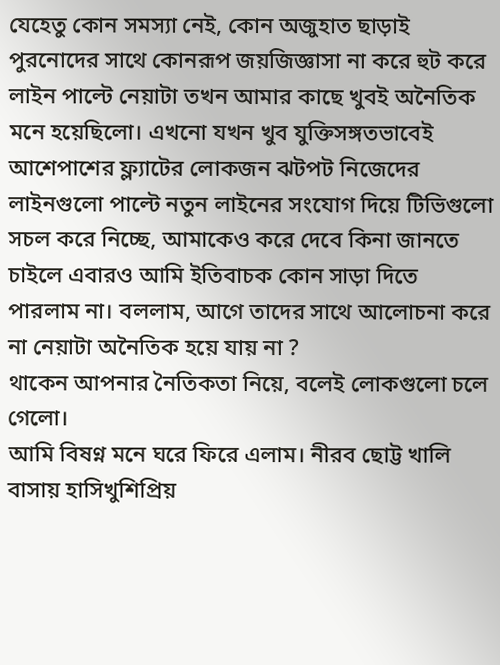যেহেতু কোন সমস্যা নেই, কোন অজুহাত ছাড়াই পুরনোদের সাথে কোনরূপ জয়জিজ্ঞাসা না করে হুট করে লাইন পাল্টে নেয়াটা তখন আমার কাছে খুবই অনৈতিক মনে হয়েছিলো। এখনো যখন খুব যুক্তিসঙ্গতভাবেই আশেপাশের ফ্ল্যাটের লোকজন ঝটপট নিজেদের লাইনগুলো পাল্টে নতুন লাইনের সংযোগ দিয়ে টিভিগুলো সচল করে নিচ্ছে, আমাকেও করে দেবে কিনা জানতে চাইলে এবারও আমি ইতিবাচক কোন সাড়া দিতে পারলাম না। বললাম, আগে তাদের সাথে আলোচনা করে না নেয়াটা অনৈতিক হয়ে যায় না ?
থাকেন আপনার নৈতিকতা নিয়ে, বলেই লোকগুলো চলে গেলো।
আমি বিষণ্ন মনে ঘরে ফিরে এলাম। নীরব ছোট্ট খালি বাসায় হাসিখুশিপ্রিয়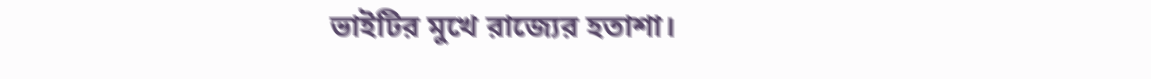ভাইটির মুখে রাজ্যের হতাশা।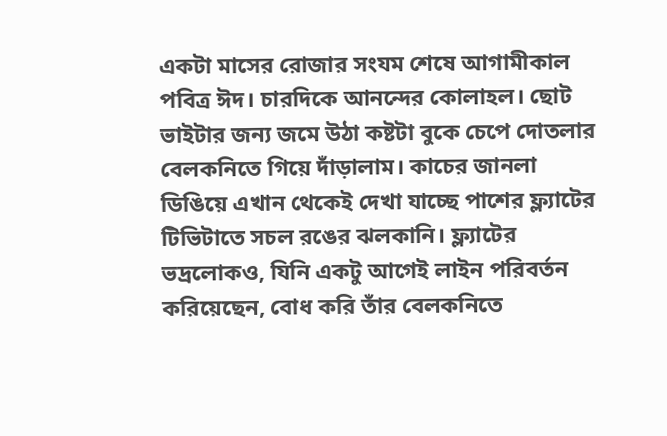একটা মাসের রোজার সংযম শেষে আগামীকাল পবিত্র ঈদ। চারদিকে আনন্দের কোলাহল। ছোট ভাইটার জন্য জমে উঠা কষ্টটা বুকে চেপে দোতলার বেলকনিতে গিয়ে দাঁড়ালাম। কাচের জানলা ডিঙিয়ে এখান থেকেই দেখা যাচ্ছে পাশের ফ্ল্যাটের টিভিটাতে সচল রঙের ঝলকানি। ফ্ল্যাটের ভদ্রলোকও, যিনি একটু আগেই লাইন পরিবর্তন করিয়েছেন, বোধ করি তাঁর বেলকনিতে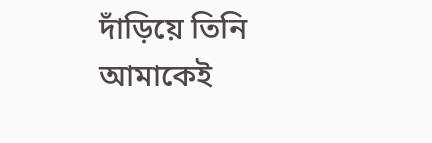দাঁড়িয়ে তিনি আমাকেই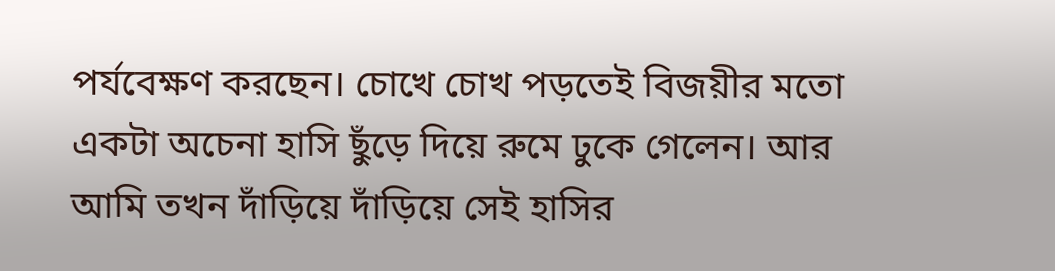পর্যবেক্ষণ করছেন। চোখে চোখ পড়তেই বিজয়ীর মতো একটা অচেনা হাসি ছুঁড়ে দিয়ে রুমে ঢুকে গেলেন। আর আমি তখন দাঁড়িয়ে দাঁড়িয়ে সেই হাসির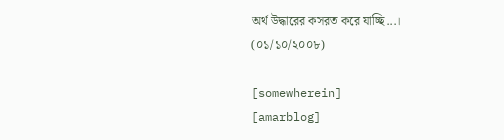অর্থ উদ্ধারের কসরত করে যাচ্ছি...।
(০১/১০/২০০৮)

[somewherein]
[amarblog]